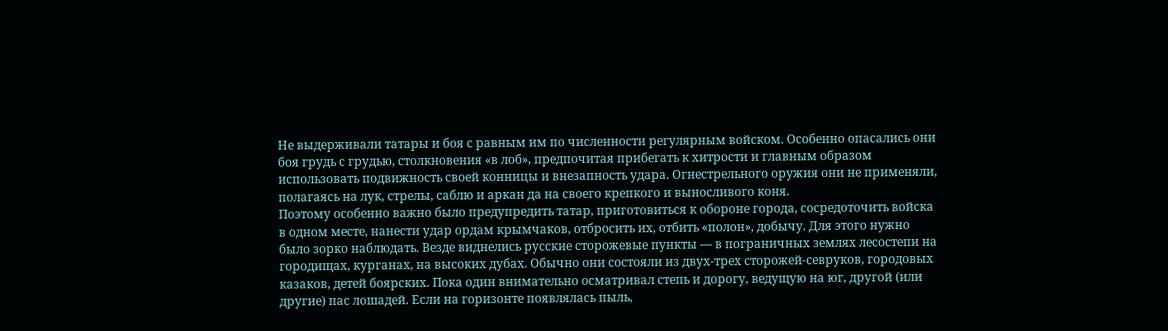Не выдерживали татары и боя с равным им по численности регулярным войском. Особенно опасались они боя грудь с грудью, столкновения «в лоб», предпочитая прибегать к хитрости и главным образом использовать подвижность своей конницы и внезапность удара. Огнестрельного оружия они не применяли, полагаясь на лук, стрелы, саблю и аркан да на своего крепкого и выносливого коня.
Поэтому особенно важно было предупредить татар, приготовиться к обороне города, сосредоточить войска в одном месте, нанести удар ордам крымчаков, отбросить их, отбить «полон», добычу. Для этого нужно было зорко наблюдать. Везде виднелись русские сторожевые пункты — в пограничных землях лесостепи на городищах, курганах, на высоких дубах. Обычно они состояли из двух-трех сторожей-севруков, городовых казаков, детей боярских. Пока один внимательно осматривал степь и дорогу, ведущую на юг, другой (или другие) пас лошадей. Если на горизонте появлялась пыль,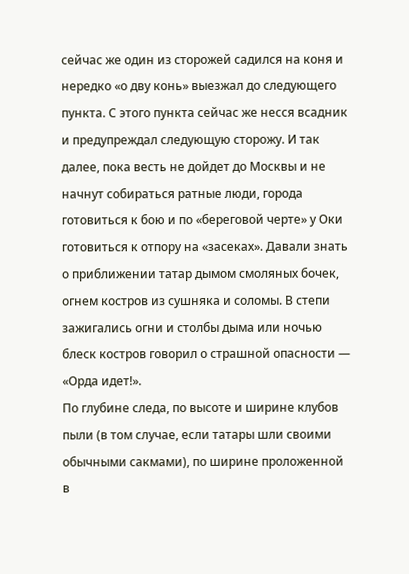сейчас же один из сторожей садился на коня и нередко «о дву конь» выезжал до следующего пункта. С этого пункта сейчас же несся всадник и предупреждал следующую сторожу. И так далее, пока весть не дойдет до Москвы и не начнут собираться ратные люди, города готовиться к бою и по «береговой черте» у Оки готовиться к отпору на «засеках». Давали знать о приближении татар дымом смоляных бочек, огнем костров из сушняка и соломы. В степи зажигались огни и столбы дыма или ночью блеск костров говорил о страшной опасности — «Орда идет!».
По глубине следа, по высоте и ширине клубов пыли (в том случае, если татары шли своими обычными сакмами), по ширине проложенной в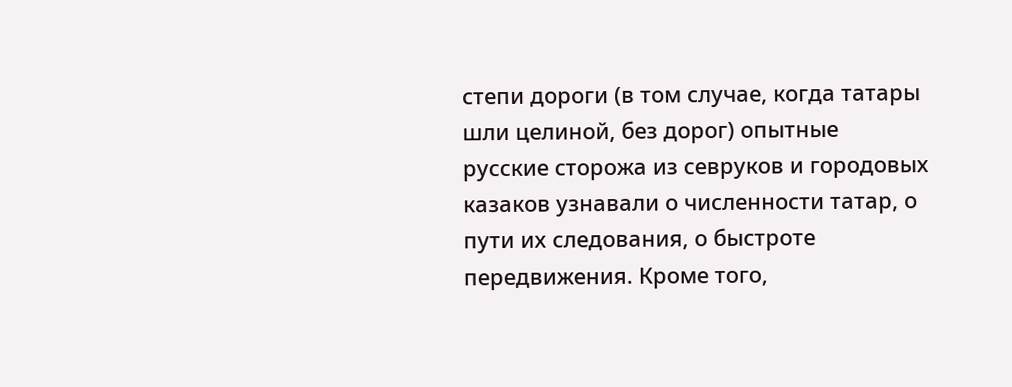степи дороги (в том случае, когда татары шли целиной, без дорог) опытные русские сторожа из севруков и городовых казаков узнавали о численности татар, о пути их следования, о быстроте передвижения. Кроме того,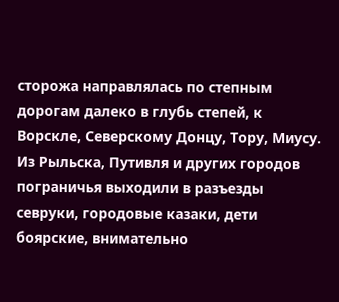сторожа направлялась по степным дорогам далеко в глубь степей, к Ворскле, Северскому Донцу, Тору, Миусу. Из Рыльска, Путивля и других городов пограничья выходили в разъезды севруки, городовые казаки, дети боярские, внимательно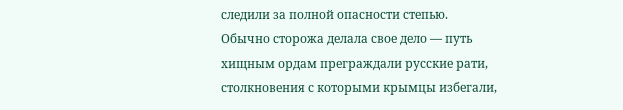следили за полной опасности степью.
Обычно сторожа делала свое дело — путь хищным ордам преграждали русские рати, столкновения с которыми крымцы избегали,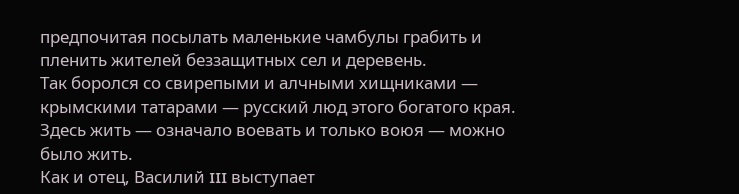предпочитая посылать маленькие чамбулы грабить и пленить жителей беззащитных сел и деревень.
Так боролся со свирепыми и алчными хищниками — крымскими татарами — русский люд этого богатого края. Здесь жить — означало воевать и только воюя — можно было жить.
Как и отец, Василий III выступает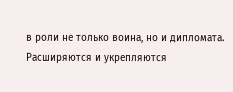в роли не только воина, но и дипломата. Расширяются и укрепляются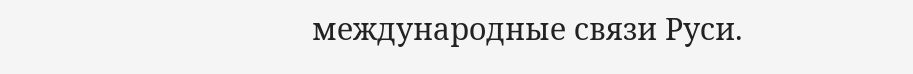международные связи Руси.